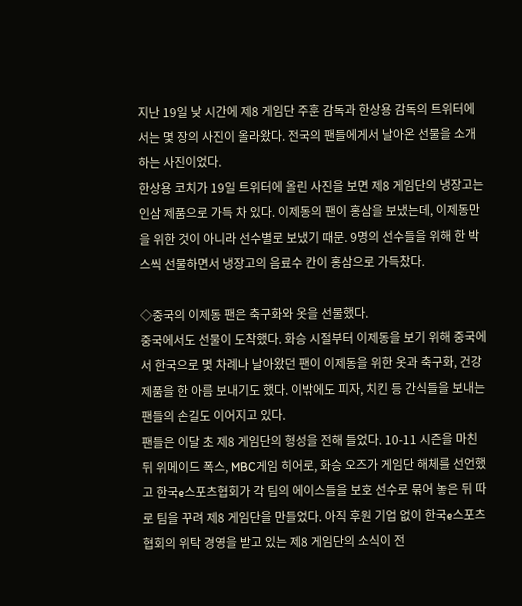지난 19일 낮 시간에 제8 게임단 주훈 감독과 한상용 감독의 트위터에서는 몇 장의 사진이 올라왔다. 전국의 팬들에게서 날아온 선물을 소개하는 사진이었다.
한상용 코치가 19일 트위터에 올린 사진을 보면 제8 게임단의 냉장고는 인삼 제품으로 가득 차 있다. 이제동의 팬이 홍삼을 보냈는데, 이제동만을 위한 것이 아니라 선수별로 보냈기 때문. 9명의 선수들을 위해 한 박스씩 선물하면서 냉장고의 음료수 칸이 홍삼으로 가득찼다.

◇중국의 이제동 팬은 축구화와 옷을 선물했다.
중국에서도 선물이 도착했다. 화승 시절부터 이제동을 보기 위해 중국에서 한국으로 몇 차례나 날아왔던 팬이 이제동을 위한 옷과 축구화, 건강제품을 한 아름 보내기도 했다. 이밖에도 피자, 치킨 등 간식들을 보내는 팬들의 손길도 이어지고 있다.
팬들은 이달 초 제8 게임단의 형성을 전해 들었다. 10-11 시즌을 마친 뒤 위메이드 폭스, MBC게임 히어로, 화승 오즈가 게임단 해체를 선언했고 한국e스포츠협회가 각 팀의 에이스들을 보호 선수로 묶어 놓은 뒤 따로 팀을 꾸려 제8 게임단을 만들었다. 아직 후원 기업 없이 한국e스포츠협회의 위탁 경영을 받고 있는 제8 게임단의 소식이 전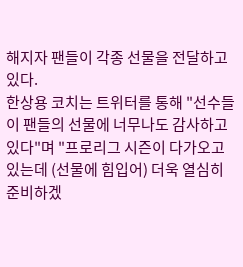해지자 팬들이 각종 선물을 전달하고 있다.
한상용 코치는 트위터를 통해 "선수들이 팬들의 선물에 너무나도 감사하고 있다"며 "프로리그 시즌이 다가오고 있는데 (선물에 힘입어) 더욱 열심히 준비하겠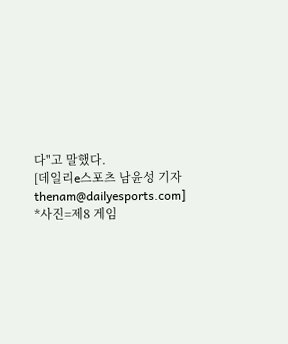다"고 말했다.
[데일리e스포츠 남윤성 기자 thenam@dailyesports.com]
*사진=제8 게임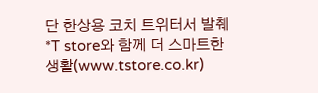단 한상용 코치 트위터서 발췌
*T store와 함께 더 스마트한 생활(www.tstore.co.kr)